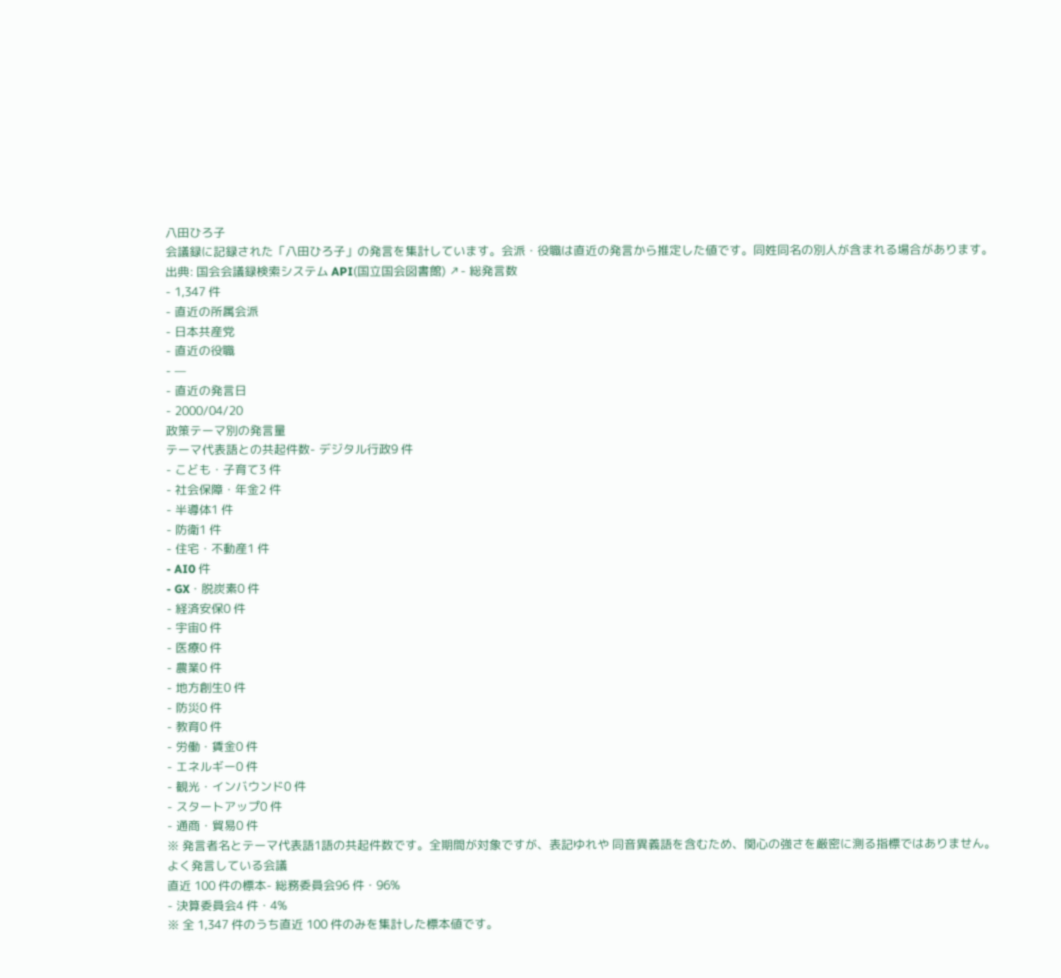八田ひろ子
会議録に記録された「八田ひろ子」の発言を集計しています。会派・役職は直近の発言から推定した値です。同姓同名の別人が含まれる場合があります。
出典: 国会会議録検索システム API(国立国会図書館) ↗- 総発言数
- 1,347 件
- 直近の所属会派
- 日本共産党
- 直近の役職
- —
- 直近の発言日
- 2000/04/20
政策テーマ別の発言量
テーマ代表語との共起件数- デジタル行政9 件
- こども・子育て3 件
- 社会保障・年金2 件
- 半導体1 件
- 防衛1 件
- 住宅・不動産1 件
- AI0 件
- GX・脱炭素0 件
- 経済安保0 件
- 宇宙0 件
- 医療0 件
- 農業0 件
- 地方創生0 件
- 防災0 件
- 教育0 件
- 労働・賃金0 件
- エネルギー0 件
- 観光・インバウンド0 件
- スタートアップ0 件
- 通商・貿易0 件
※ 発言者名とテーマ代表語1語の共起件数です。全期間が対象ですが、表記ゆれや 同音異義語を含むため、関心の強さを厳密に測る指標ではありません。
よく発言している会議
直近 100 件の標本- 総務委員会96 件・96%
- 決算委員会4 件・4%
※ 全 1,347 件のうち直近 100 件のみを集計した標本値です。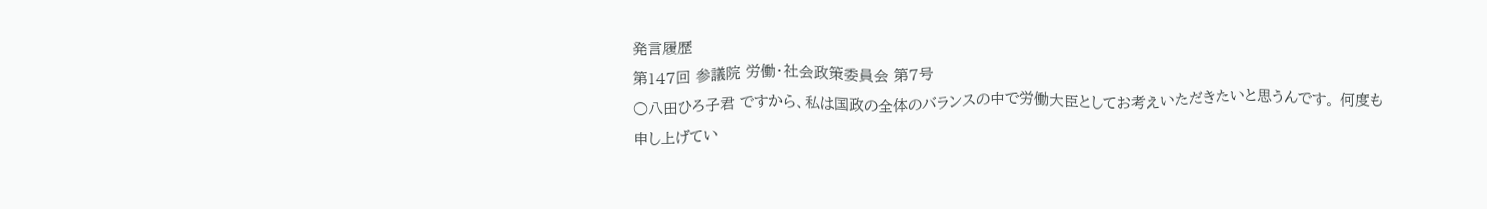発言履歴
第147回 参議院 労働・社会政策委員会 第7号
○八田ひろ子君 ですから、私は国政の全体のバランスの中で労働大臣としてお考えいただきたいと思うんです。 何度も申し上げてい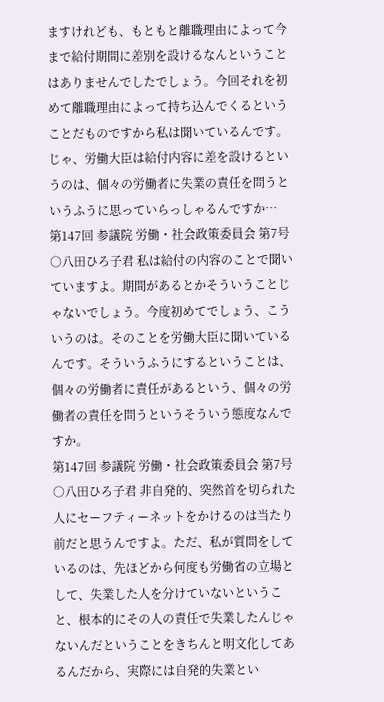ますけれども、もともと離職理由によって今まで給付期間に差別を設けるなんということはありませんでしたでしょう。今回それを初めて離職理由によって持ち込んでくるということだものですから私は聞いているんです。 じゃ、労働大臣は給付内容に差を設けるというのは、個々の労働者に失業の責任を問うというふうに思っていらっしゃるんですか…
第147回 参議院 労働・社会政策委員会 第7号
○八田ひろ子君 私は給付の内容のことで聞いていますよ。期間があるとかそういうことじゃないでしょう。今度初めてでしょう、こういうのは。そのことを労働大臣に聞いているんです。そういうふうにするということは、個々の労働者に責任があるという、個々の労働者の責任を問うというそういう態度なんですか。
第147回 参議院 労働・社会政策委員会 第7号
○八田ひろ子君 非自発的、突然首を切られた人にセーフティーネットをかけるのは当たり前だと思うんですよ。ただ、私が質問をしているのは、先ほどから何度も労働省の立場として、失業した人を分けていないということ、根本的にその人の責任で失業したんじゃないんだということをきちんと明文化してあるんだから、実際には自発的失業とい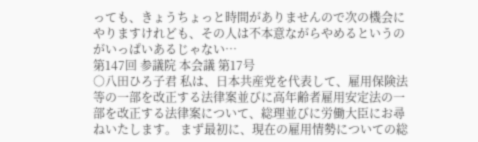っても、きょうちょっと時間がありませんので次の機会にやりますけれども、その人は不本意ながらやめるというのがいっぱいあるじゃない…
第147回 参議院 本会議 第17号
○八田ひろ子君 私は、日本共産党を代表して、雇用保険法等の一部を改正する法律案並びに高年齢者雇用安定法の一部を改正する法律案について、総理並びに労働大臣にお尋ねいたします。 まず最初に、現在の雇用情勢についての総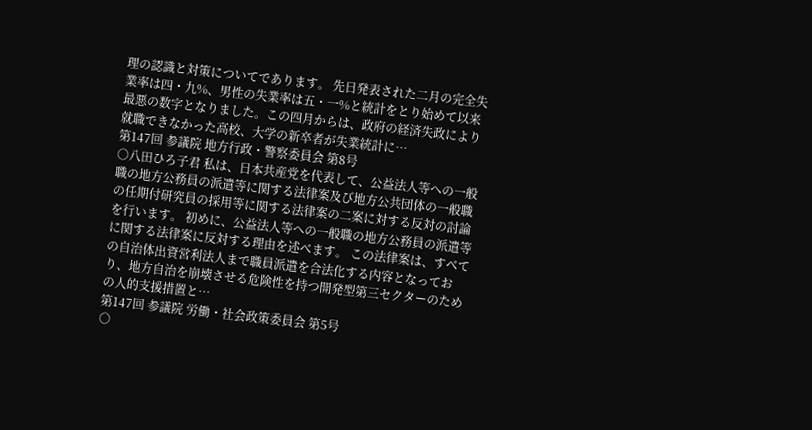理の認識と対策についてであります。 先日発表された二月の完全失業率は四・九%、男性の失業率は五・一%と統計をとり始めて以来最悪の数字となりました。この四月からは、政府の経済失政により就職できなかった高校、大学の新卒者が失業統計に…
第147回 参議院 地方行政・警察委員会 第8号
○八田ひろ子君 私は、日本共産党を代表して、公益法人等への一般職の地方公務員の派遣等に関する法律案及び地方公共団体の一般職の任期付研究員の採用等に関する法律案の二案に対する反対の討論を行います。 初めに、公益法人等への一般職の地方公務員の派遣等に関する法律案に反対する理由を述べます。 この法律案は、すべての自治体出資営利法人まで職員派遣を合法化する内容となっており、地方自治を崩壊させる危険性を持つ開発型第三セクターのための人的支援措置と…
第147回 参議院 労働・社会政策委員会 第5号
○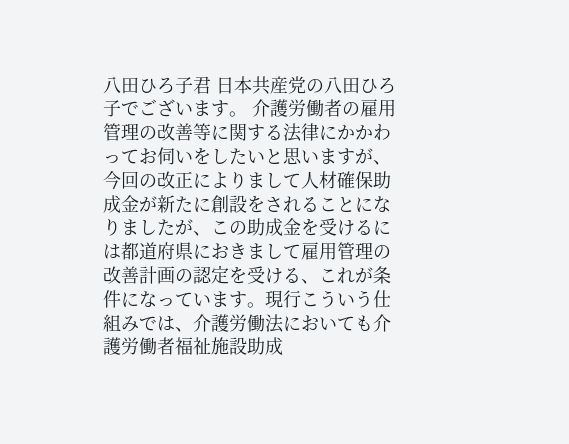八田ひろ子君 日本共産党の八田ひろ子でございます。 介護労働者の雇用管理の改善等に関する法律にかかわってお伺いをしたいと思いますが、今回の改正によりまして人材確保助成金が新たに創設をされることになりましたが、この助成金を受けるには都道府県におきまして雇用管理の改善計画の認定を受ける、これが条件になっています。現行こういう仕組みでは、介護労働法においても介護労働者福祉施設助成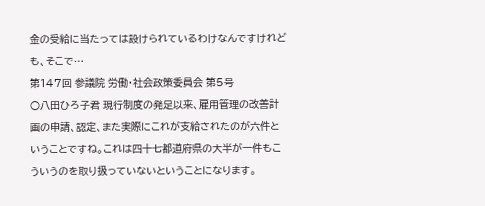金の受給に当たっては設けられているわけなんですけれども、そこで…
第147回 参議院 労働・社会政策委員会 第5号
○八田ひろ子君 現行制度の発足以来、雇用管理の改善計画の申請、認定、また実際にこれが支給されたのが六件ということですね。これは四十七都道府県の大半が一件もこういうのを取り扱っていないということになります。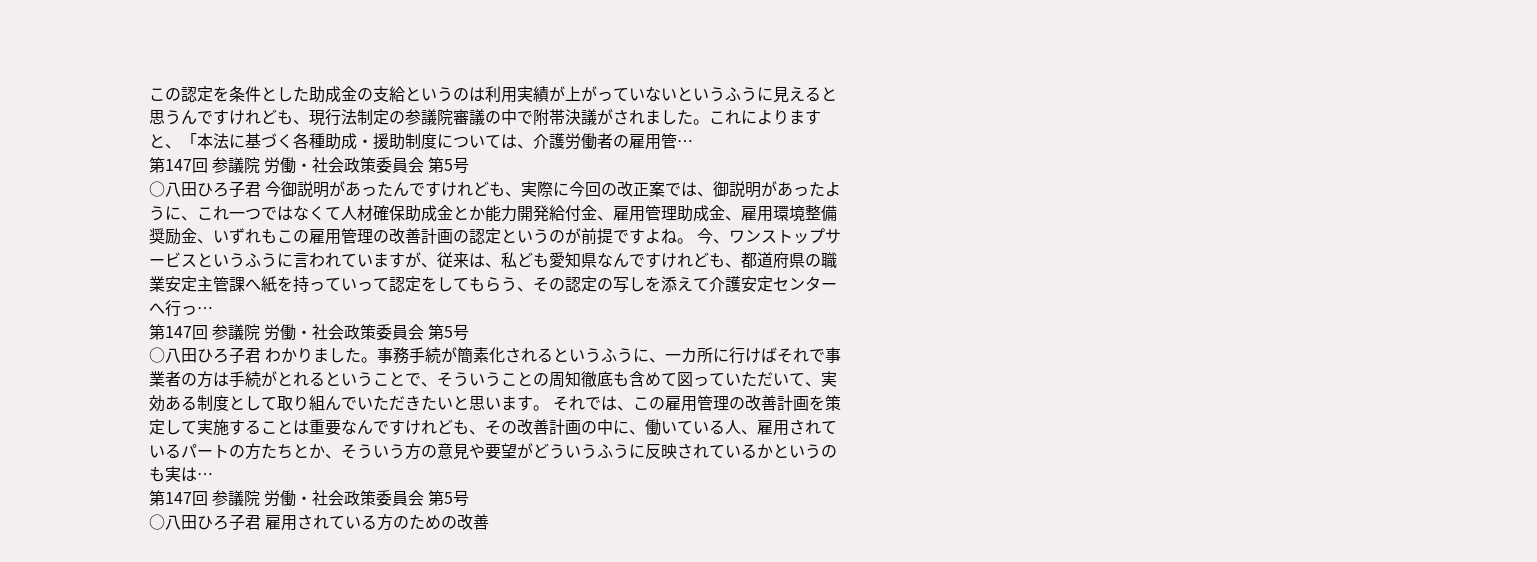この認定を条件とした助成金の支給というのは利用実績が上がっていないというふうに見えると思うんですけれども、現行法制定の参議院審議の中で附帯決議がされました。これによりますと、「本法に基づく各種助成・援助制度については、介護労働者の雇用管…
第147回 参議院 労働・社会政策委員会 第5号
○八田ひろ子君 今御説明があったんですけれども、実際に今回の改正案では、御説明があったように、これ一つではなくて人材確保助成金とか能力開発給付金、雇用管理助成金、雇用環境整備奨励金、いずれもこの雇用管理の改善計画の認定というのが前提ですよね。 今、ワンストップサービスというふうに言われていますが、従来は、私ども愛知県なんですけれども、都道府県の職業安定主管課へ紙を持っていって認定をしてもらう、その認定の写しを添えて介護安定センターへ行っ…
第147回 参議院 労働・社会政策委員会 第5号
○八田ひろ子君 わかりました。事務手続が簡素化されるというふうに、一カ所に行けばそれで事業者の方は手続がとれるということで、そういうことの周知徹底も含めて図っていただいて、実効ある制度として取り組んでいただきたいと思います。 それでは、この雇用管理の改善計画を策定して実施することは重要なんですけれども、その改善計画の中に、働いている人、雇用されているパートの方たちとか、そういう方の意見や要望がどういうふうに反映されているかというのも実は…
第147回 参議院 労働・社会政策委員会 第5号
○八田ひろ子君 雇用されている方のための改善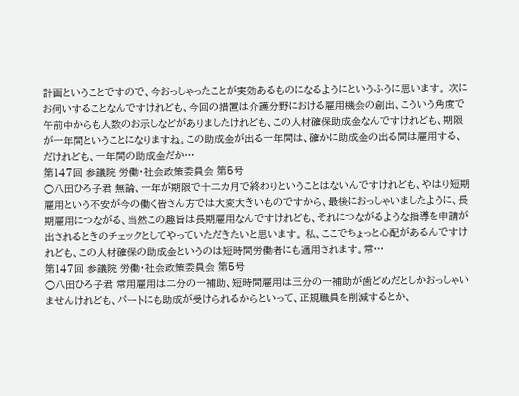計画ということですので、今おっしゃったことが実効あるものになるようにというふうに思います。 次にお伺いすることなんですけれども、今回の措置は介護分野における雇用機会の創出、こういう角度で午前中からも人数のお示しなどがありましたけれども、この人材確保助成金なんですけれども、期限が一年間ということになりますね。この助成金が出る一年間は、確かに助成金の出る間は雇用する、だけれども、一年間の助成金だか…
第147回 参議院 労働・社会政策委員会 第5号
○八田ひろ子君 無論、一年が期限で十二カ月で終わりということはないんですけれども、やはり短期雇用という不安が今の働く皆さん方では大変大きいものですから、最後におっしゃいましたように、長期雇用につながる、当然この趣旨は長期雇用なんですけれども、それにつながるような指導を申請が出されるときのチェックとしてやっていただきたいと思います。 私、ここでちょっと心配があるんですけれども、この人材確保の助成金というのは短時間労働者にも適用されます。常…
第147回 参議院 労働・社会政策委員会 第5号
○八田ひろ子君 常用雇用は二分の一補助、短時間雇用は三分の一補助が歯どめだとしかおっしゃいませんけれども、パートにも助成が受けられるからといって、正規職員を削減するとか、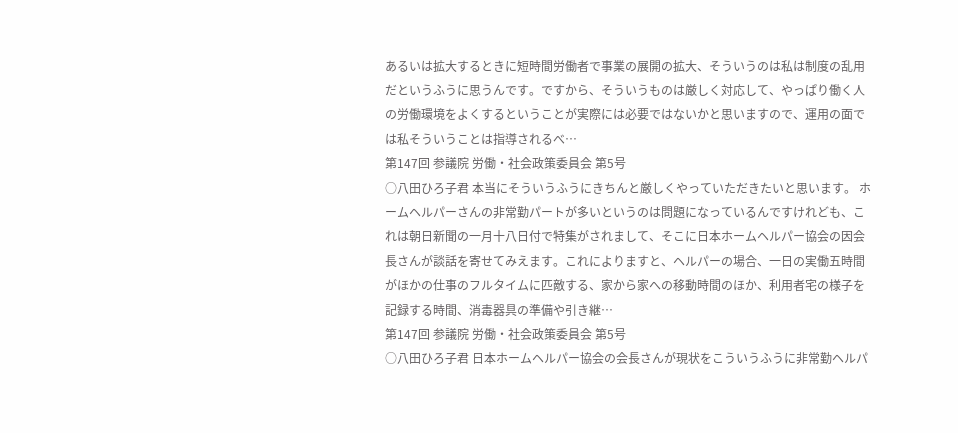あるいは拡大するときに短時間労働者で事業の展開の拡大、そういうのは私は制度の乱用だというふうに思うんです。ですから、そういうものは厳しく対応して、やっぱり働く人の労働環境をよくするということが実際には必要ではないかと思いますので、運用の面では私そういうことは指導されるべ…
第147回 参議院 労働・社会政策委員会 第5号
○八田ひろ子君 本当にそういうふうにきちんと厳しくやっていただきたいと思います。 ホームヘルパーさんの非常勤パートが多いというのは問題になっているんですけれども、これは朝日新聞の一月十八日付で特集がされまして、そこに日本ホームヘルパー協会の因会長さんが談話を寄せてみえます。これによりますと、ヘルパーの場合、一日の実働五時間がほかの仕事のフルタイムに匹敵する、家から家への移動時間のほか、利用者宅の様子を記録する時間、消毒器具の準備や引き継…
第147回 参議院 労働・社会政策委員会 第5号
○八田ひろ子君 日本ホームヘルパー協会の会長さんが現状をこういうふうに非常勤ヘルパ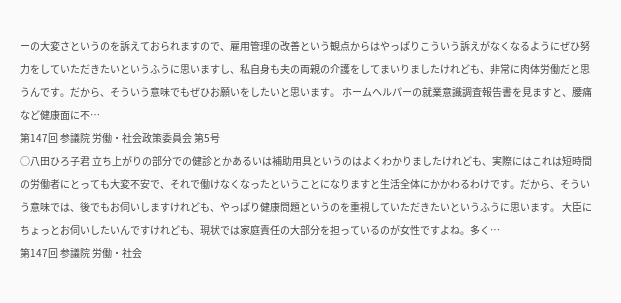ーの大変さというのを訴えておられますので、雇用管理の改善という観点からはやっぱりこういう訴えがなくなるようにぜひ努力をしていただきたいというふうに思いますし、私自身も夫の両親の介護をしてまいりましたけれども、非常に肉体労働だと思うんです。だから、そういう意味でもぜひお願いをしたいと思います。 ホームヘルパーの就業意識調査報告書を見ますと、腰痛など健康面に不…
第147回 参議院 労働・社会政策委員会 第5号
○八田ひろ子君 立ち上がりの部分での健診とかあるいは補助用具というのはよくわかりましたけれども、実際にはこれは短時間の労働者にとっても大変不安で、それで働けなくなったということになりますと生活全体にかかわるわけです。だから、そういう意味では、後でもお伺いしますけれども、やっぱり健康問題というのを重視していただきたいというふうに思います。 大臣にちょっとお伺いしたいんですけれども、現状では家庭責任の大部分を担っているのが女性ですよね。多く…
第147回 参議院 労働・社会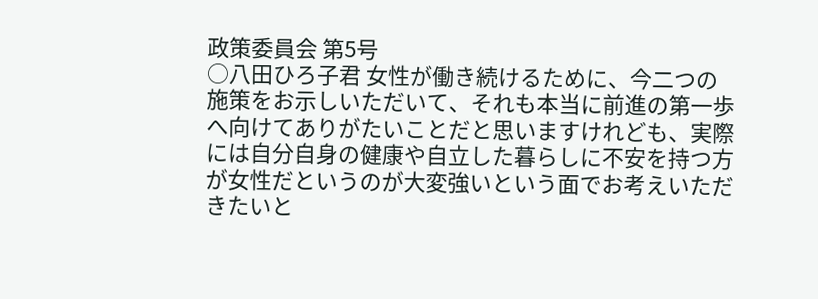政策委員会 第5号
○八田ひろ子君 女性が働き続けるために、今二つの施策をお示しいただいて、それも本当に前進の第一歩へ向けてありがたいことだと思いますけれども、実際には自分自身の健康や自立した暮らしに不安を持つ方が女性だというのが大変強いという面でお考えいただきたいと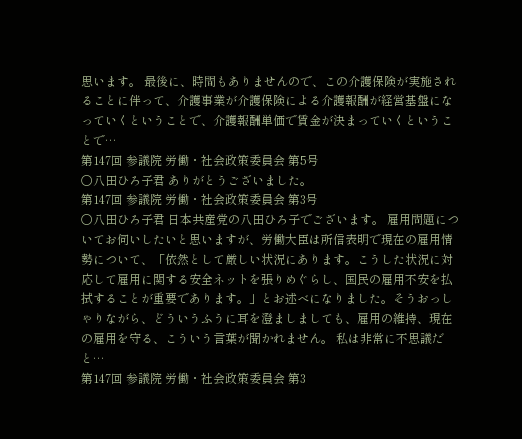思います。 最後に、時間もありませんので、この介護保険が実施されることに伴って、介護事業が介護保険による介護報酬が経営基盤になっていくということで、介護報酬単価で賃金が決まっていくということで…
第147回 参議院 労働・社会政策委員会 第5号
○八田ひろ子君 ありがとうございました。
第147回 参議院 労働・社会政策委員会 第3号
○八田ひろ子君 日本共産党の八田ひろ子でございます。 雇用問題についてお伺いしたいと思いますが、労働大臣は所信表明で現在の雇用情勢について、「依然として厳しい状況にあります。こうした状況に対応して雇用に関する安全ネットを張りめぐらし、国民の雇用不安を払拭することが重要であります。」とお述べになりました。そうおっしゃりながら、どういうふうに耳を澄ましましても、雇用の維持、現在の雇用を守る、こういう言葉が聞かれません。 私は非常に不思議だと…
第147回 参議院 労働・社会政策委員会 第3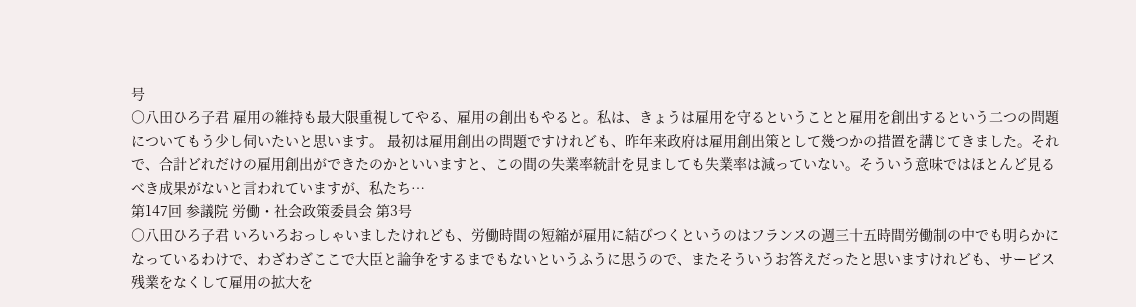号
○八田ひろ子君 雇用の維持も最大限重視してやる、雇用の創出もやると。私は、きょうは雇用を守るということと雇用を創出するという二つの問題についてもう少し伺いたいと思います。 最初は雇用創出の問題ですけれども、昨年来政府は雇用創出策として幾つかの措置を講じてきました。それで、合計どれだけの雇用創出ができたのかといいますと、この間の失業率統計を見ましても失業率は減っていない。そういう意味ではほとんど見るべき成果がないと言われていますが、私たち…
第147回 参議院 労働・社会政策委員会 第3号
○八田ひろ子君 いろいろおっしゃいましたけれども、労働時間の短縮が雇用に結びつくというのはフランスの週三十五時間労働制の中でも明らかになっているわけで、わざわざここで大臣と論争をするまでもないというふうに思うので、またそういうお答えだったと思いますけれども、サービス残業をなくして雇用の拡大を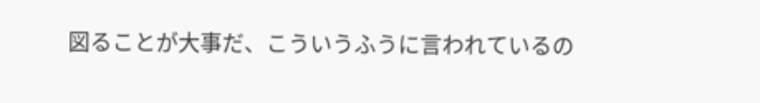図ることが大事だ、こういうふうに言われているの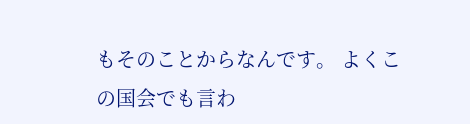もそのことからなんです。 よくこの国会でも言わ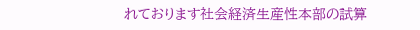れております社会経済生産性本部の試算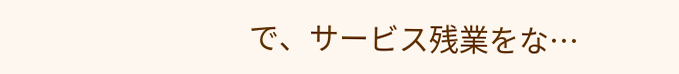で、サービス残業をな…